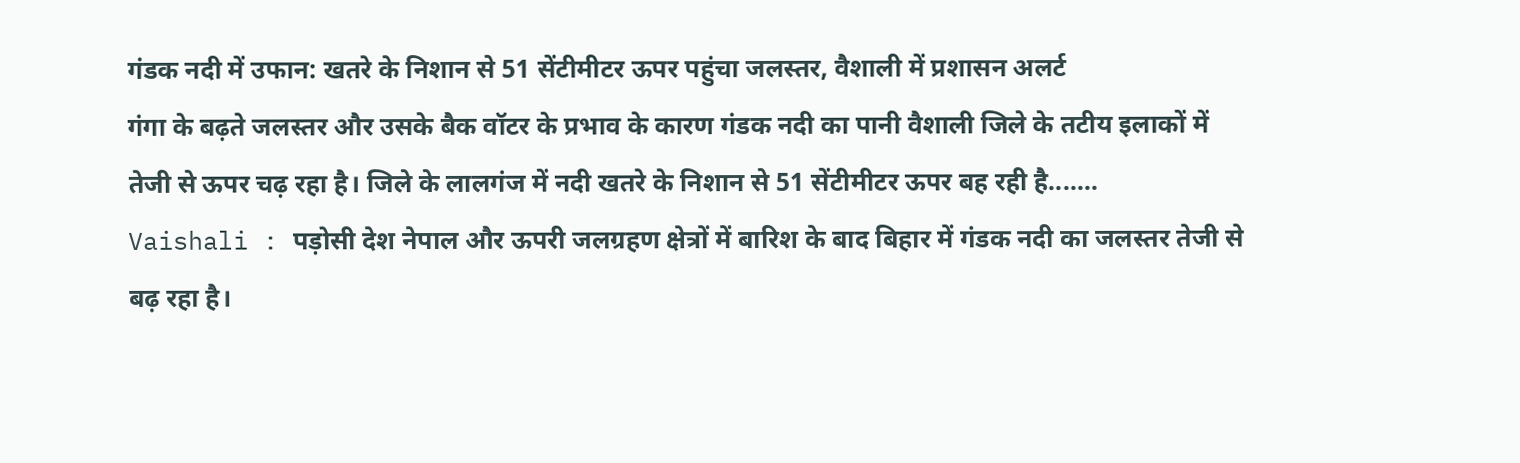गंडक नदी में उफान: खतरे के निशान से 51 सेंटीमीटर ऊपर पहुंचा जलस्तर, वैशाली में प्रशासन अलर्ट
गंगा के बढ़ते जलस्तर और उसके बैक वॉटर के प्रभाव के कारण गंडक नदी का पानी वैशाली जिले के तटीय इलाकों में तेजी से ऊपर चढ़ रहा है। जिले के लालगंज में नदी खतरे के निशान से 51 सेंटीमीटर ऊपर बह रही है.......
Vaishali : पड़ोसी देश नेपाल और ऊपरी जलग्रहण क्षेत्रों में बारिश के बाद बिहार में गंडक नदी का जलस्तर तेजी से बढ़ रहा है।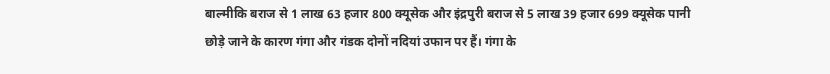बाल्मीकि बराज से 1 लाख 63 हजार 800 क्यूसेक और इंद्रपुरी बराज से 5 लाख 39 हजार 699 क्यूसेक पानी छोड़े जाने के कारण गंगा और गंडक दोनों नदियां उफान पर हैं। गंगा के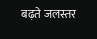बढ़ते जलस्तर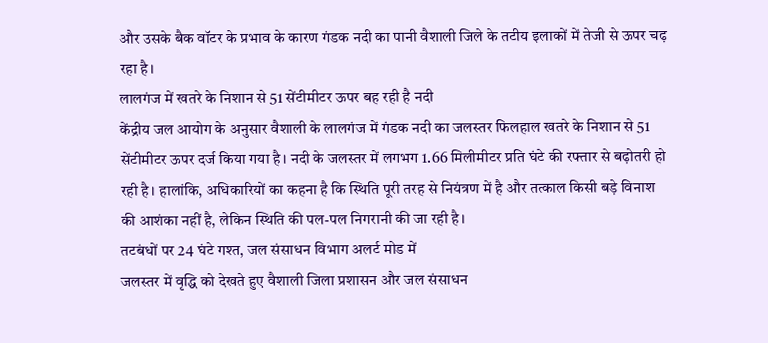और उसके बैक वॉटर के प्रभाव के कारण गंडक नदी का पानी वैशाली जिले के तटीय इलाकों में तेजी से ऊपर चढ़ रहा है।
लालगंज में खतरे के निशान से 51 सेंटीमीटर ऊपर बह रही है नदी
केंद्रीय जल आयोग के अनुसार वैशाली के लालगंज में गंडक नदी का जलस्तर फिलहाल खतरे के निशान से 51 सेंटीमीटर ऊपर दर्ज किया गया है। नदी के जलस्तर में लगभग 1.66 मिलीमीटर प्रति घंटे की रफ्तार से बढ़ोतरी हो रही है। हालांकि, अधिकारियों का कहना है कि स्थिति पूरी तरह से नियंत्रण में है और तत्काल किसी बड़े विनाश की आशंका नहीं है, लेकिन स्थिति की पल-पल निगरानी की जा रही है।
तटबंधों पर 24 घंटे गश्त, जल संसाधन विभाग अलर्ट मोड में
जलस्तर में वृद्धि को देखते हुए वैशाली जिला प्रशासन और जल संसाधन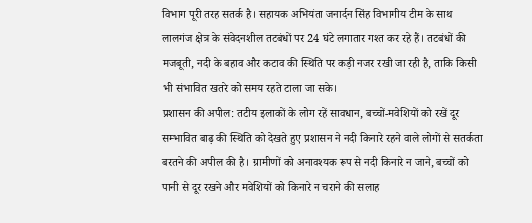विभाग पूरी तरह सतर्क है। सहायक अभियंता जनार्दन सिंह विभागीय टीम के साथ लालगंज क्षेत्र के संवेदनशील तटबंधों पर 24 घंटे लगातार गश्त कर रहे हैं। तटबंधों की मजबूती, नदी के बहाव और कटाव की स्थिति पर कड़ी नजर रखी जा रही है, ताकि किसी भी संभावित खतरे को समय रहते टाला जा सके।
प्रशासन की अपील: तटीय इलाकों के लोग रहें सावधान, बच्चों-मवेशियों को रखें दूर
सम्भावित बाढ़ की स्थिति को देखते हुए प्रशासन ने नदी किनारे रहने वाले लोगों से सतर्कता बरतने की अपील की है। ग्रामीणों को अनावश्यक रूप से नदी किनारे न जाने, बच्चों को पानी से दूर रखने और मवेशियों को किनारे न चराने की सलाह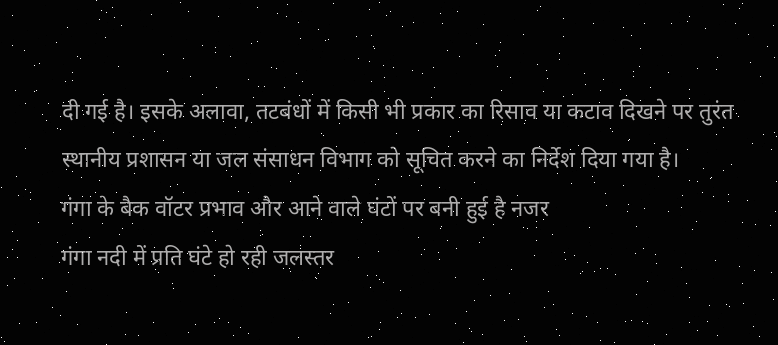दी गई है। इसके अलावा, तटबंधों में किसी भी प्रकार का रिसाव या कटाव दिखने पर तुरंत स्थानीय प्रशासन या जल संसाधन विभाग को सूचित करने का निर्देश दिया गया है।
गंगा के बैक वॉटर प्रभाव और आने वाले घंटों पर बनी हुई है नजर
गंगा नदी में प्रति घंटे हो रही जलस्तर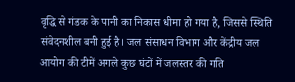वृद्धि से गंडक के पानी का निकास धीमा हो गया है, जिससे स्थिति संवेदनशील बनी हुई है। जल संसाधन विभाग और केंद्रीय जल आयोग की टीमें अगले कुछ घंटों में जलस्तर की गति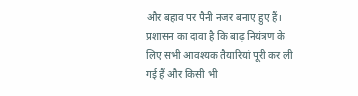और बहाव पर पैनी नजर बनाए हुए हैं। प्रशासन का दावा है कि बाढ़ नियंत्रण के लिए सभी आवश्यक तैयारियां पूरी कर ली गई हैं और किसी भी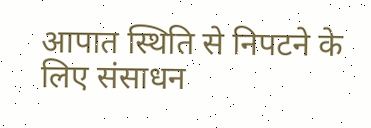आपात स्थिति से निपटने के लिए संसाधन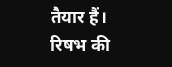तैयार हैं।
रिषभ की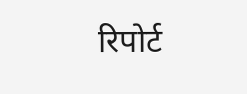रिपोर्ट